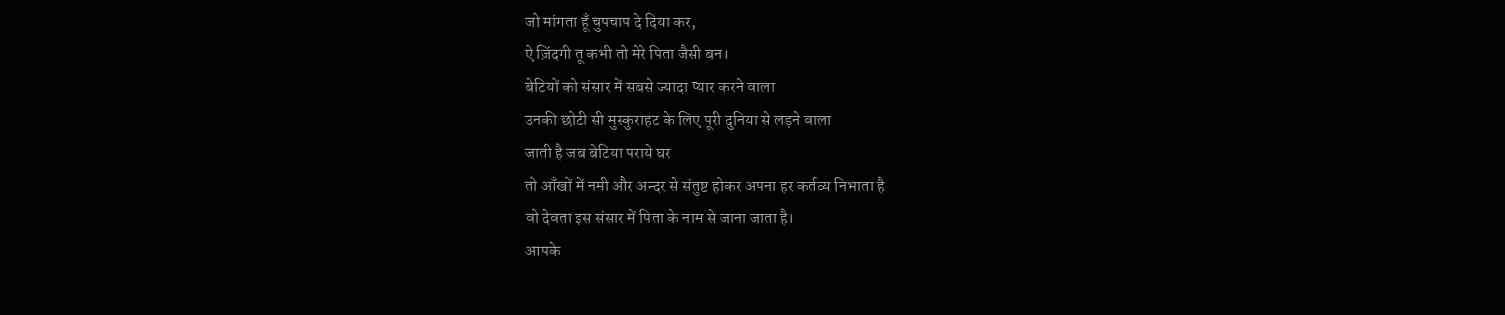जो मांगता हूँ चुपचाप दे दिया कर,
ऐ ज़िंदगी तू कभी तो मेरे पिता जैसी बन।
बेटियों को संसार में सबसे ज्यादा प्यार करने वाला
उनकी छोटी सी मुस्कुराहट के लिए पूरी दुनिया से लड़ने वाला
जाती है जब बेटिया पराये घर
तो आँखों में नमी और अन्दर से संतुष्ट होकर अपना हर कर्तव्य निभाता है
वो देवता इस संसार में पिता के नाम से जाना जाता है।
आपके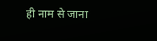ही नाम से जाना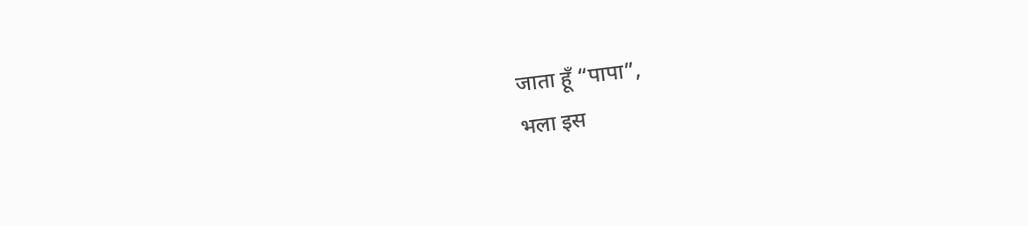जाता हूँ “पापा”,
भला इस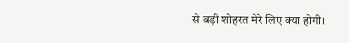से बड़ी शोहरत मेरे लिए क्या होगी।